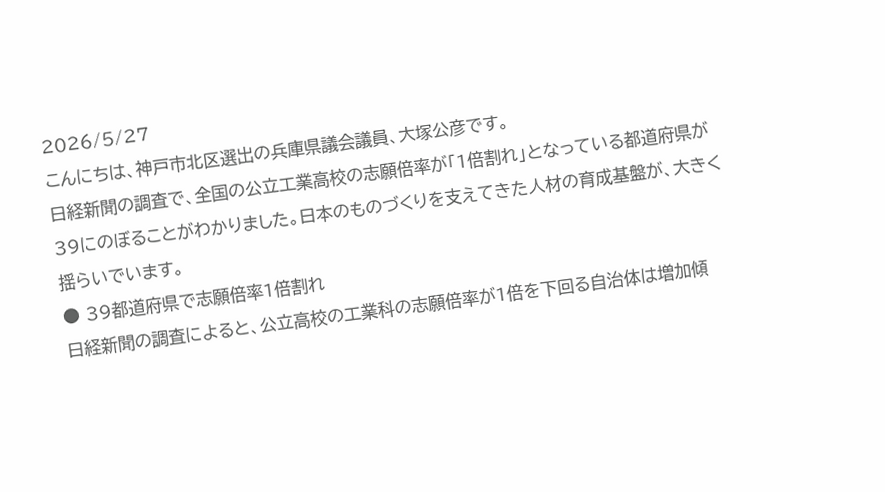2026/5/27
こんにちは、神戸市北区選出の兵庫県議会議員、大塚公彦です。
日経新聞の調査で、全国の公立工業高校の志願倍率が「1倍割れ」となっている都道府県が39にのぼることがわかりました。日本のものづくりを支えてきた人材の育成基盤が、大きく揺らいでいます。
● 39都道府県で志願倍率1倍割れ
日経新聞の調査によると、公立高校の工業科の志願倍率が1倍を下回る自治体は増加傾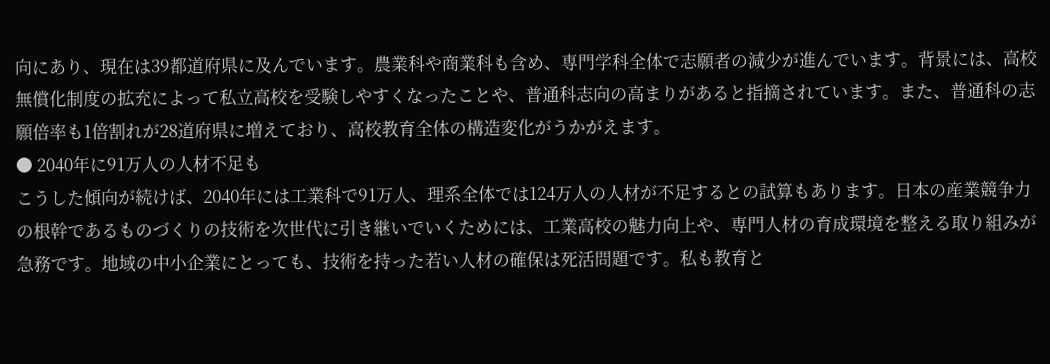向にあり、現在は39都道府県に及んでいます。農業科や商業科も含め、専門学科全体で志願者の減少が進んでいます。背景には、高校無償化制度の拡充によって私立高校を受験しやすくなったことや、普通科志向の高まりがあると指摘されています。また、普通科の志願倍率も1倍割れが28道府県に増えており、高校教育全体の構造変化がうかがえます。
● 2040年に91万人の人材不足も
こうした傾向が続けば、2040年には工業科で91万人、理系全体では124万人の人材が不足するとの試算もあります。日本の産業競争力の根幹であるものづくりの技術を次世代に引き継いでいくためには、工業高校の魅力向上や、専門人材の育成環境を整える取り組みが急務です。地域の中小企業にとっても、技術を持った若い人材の確保は死活問題です。私も教育と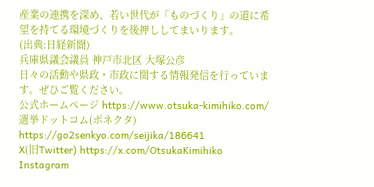産業の連携を深め、若い世代が「ものづくり」の道に希望を持てる環境づくりを後押ししてまいります。
(出典:日経新聞)
兵庫県議会議員 神戸市北区 大塚公彦
日々の活動や県政・市政に関する情報発信を行っています。ぜひご覧ください。
公式ホームページ https://www.otsuka-kimihiko.com/
選挙ドットコム(ボネクタ) https://go2senkyo.com/seijika/186641
X(旧Twitter) https://x.com/OtsukaKimihiko
Instagram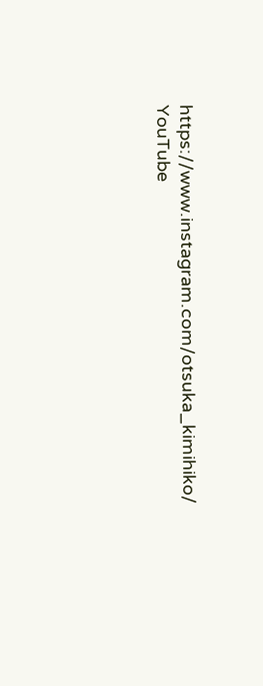https://www.instagram.com/otsuka_kimihiko/
YouTube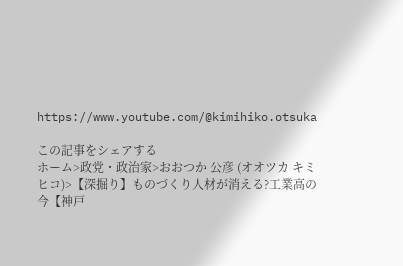https://www.youtube.com/@kimihiko.otsuka

この記事をシェアする
ホーム>政党・政治家>おおつか 公彦 (オオツカ キミヒコ)>【深掘り】ものづくり人材が消える?工業高の今【神戸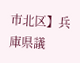市北区】兵庫県議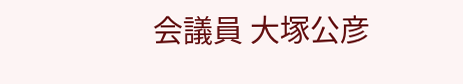会議員 大塚公彦